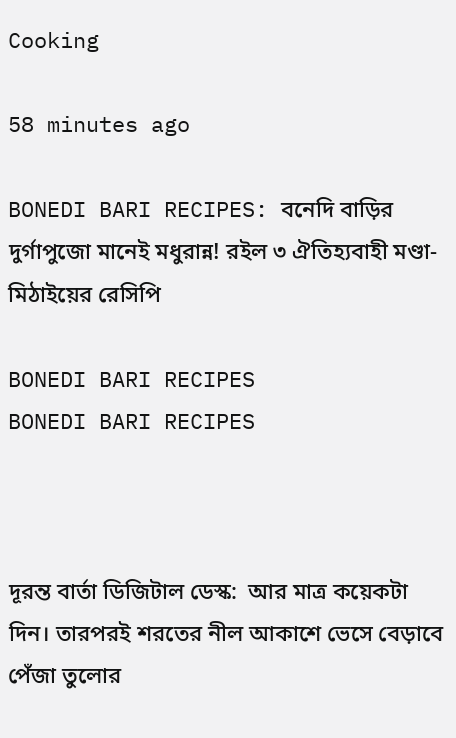Cooking

58 minutes ago

BONEDI BARI RECIPES: বনেদি বাড়ির দুর্গাপুজো মানেই মধুরান্ন! রইল ৩ ঐতিহ্যবাহী মণ্ডা-মিঠাইয়ের রেসিপি

BONEDI BARI RECIPES
BONEDI BARI RECIPES



দূরন্ত বার্তা ডিজিটাল ডেস্ক:  আর মাত্র কয়েকটা দিন। তারপরই শরতের নীল আকাশে ভেসে বেড়াবে পেঁজা তুলোর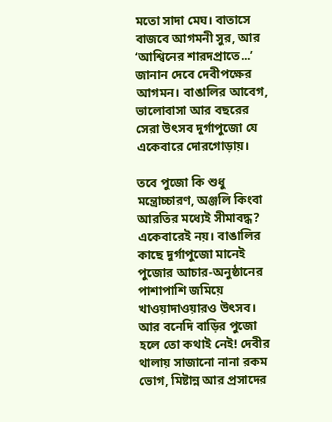মতো সাদা মেঘ। বাতাসে বাজবে আগমনী সুর, আর ‘আশ্বিনের শারদপ্রাতে...’ জানান দেবে দেবীপক্ষের আগমন। বাঙালির আবেগ, ভালোবাসা আর বছরের সেরা উৎসব দুর্গাপুজো যে একেবারে দোরগোড়ায়।

তবে পুজো কি শুধু মন্ত্রোচ্চারণ, অঞ্জলি কিংবা আরতির মধ্যেই সীমাবদ্ধ? একেবারেই নয়। বাঙালির কাছে দুর্গাপুজো মানেই পুজোর আচার-অনুষ্ঠানের পাশাপাশি জমিয়ে খাওয়াদাওয়ারও উৎসব। আর বনেদি বাড়ির পুজো হলে তো কথাই নেই! দেবীর থালায় সাজানো নানা রকম ভোগ, মিষ্টান্ন আর প্রসাদের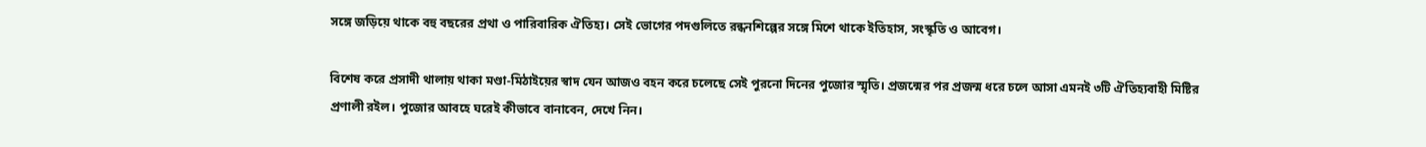সঙ্গে জড়িয়ে থাকে বহু বছরের প্রথা ও পারিবারিক ঐতিহ্য। সেই ভোগের পদগুলিতে রন্ধনশিল্পের সঙ্গে মিশে থাকে ইতিহাস, সংস্কৃতি ও আবেগ।

বিশেষ করে প্রসাদী থালায় থাকা মণ্ডা-মিঠাইয়ের স্বাদ যেন আজও বহন করে চলেছে সেই পুরনো দিনের পুজোর স্মৃতি। প্রজন্মের পর প্রজন্ম ধরে চলে আসা এমনই ৩টি ঐতিহ্যবাহী মিষ্টির প্রণালী রইল। পুজোর আবহে ঘরেই কীভাবে বানাবেন, দেখে নিন।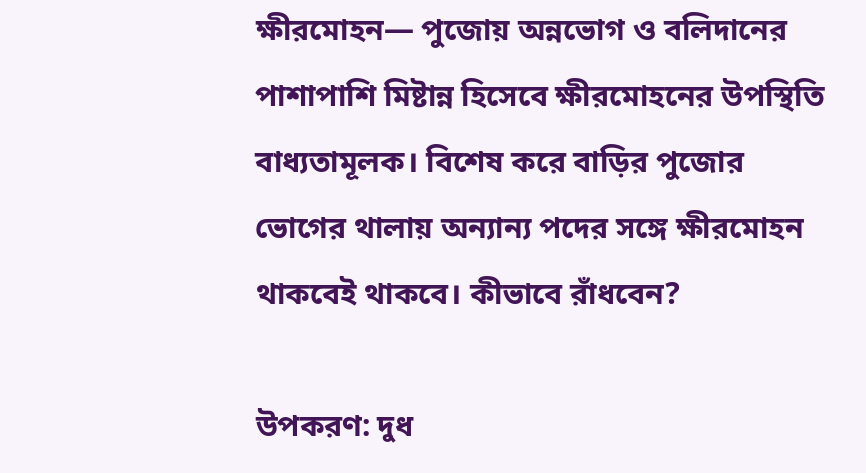ক্ষীরমোহন— পুজোয় অন্নভোগ ও বলিদানের পাশাপাশি মিষ্টান্ন হিসেবে ক্ষীরমোহনের উপস্থিতি বাধ্যতামূলক। বিশেষ করে বাড়ির পুজোর ভোগের থালায় অন্যান্য পদের সঙ্গে ক্ষীরমোহন থাকবেই থাকবে। কীভাবে রাঁধবেন?

উপকরণ: দুধ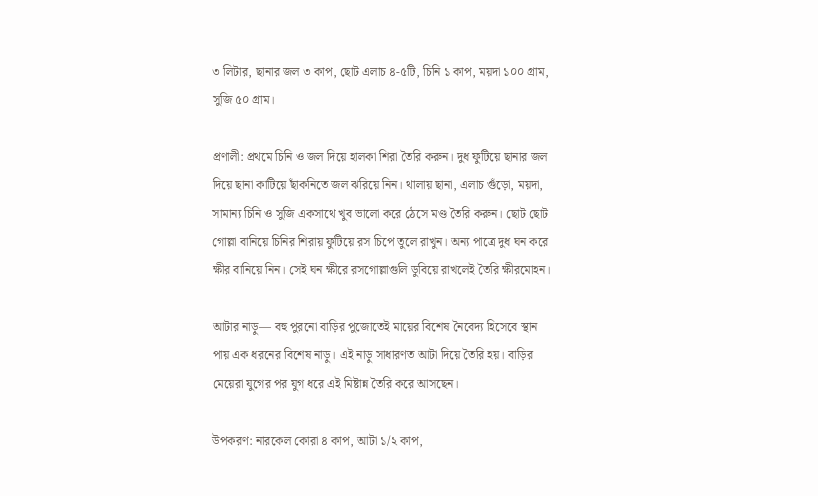৩ লিটার, ছানার জল ৩ কাপ, ছোট এলাচ ৪-৫টি, চিনি ১ কাপ, ময়দা ১০০ গ্রাম, সুজি ৫০ গ্রাম।

প্রণালী: প্রথমে চিনি ও জল দিয়ে হালকা শিরা তৈরি করুন। দুধ ফুটিয়ে ছানার জল দিয়ে ছানা কাটিয়ে ছাঁকনিতে জল ঝরিয়ে নিন। থালায় ছানা, এলাচ গুঁড়ো, ময়দা, সামান্য চিনি ও সুজি একসাথে খুব ভালো করে ঠেসে মণ্ড তৈরি করুন। ছোট ছোট গোল্লা বানিয়ে চিনির শিরায় ফুটিয়ে রস চিপে তুলে রাখুন। অন্য পাত্রে দুধ ঘন করে ক্ষীর বানিয়ে নিন। সেই ঘন ক্ষীরে রসগোল্লাগুলি ডুবিয়ে রাখলেই তৈরি ক্ষীরমোহন।

আটার নাড়ু— বহু পুরনো বাড়ির পুজোতেই মায়ের বিশেষ নৈবেদ্য হিসেবে স্থান পায় এক ধরনের বিশেষ নাড়ু। এই নাড়ু সাধারণত আটা দিয়ে তৈরি হয়। বাড়ির মেয়েরা যুগের পর যুগ ধরে এই মিষ্টান্ন তৈরি করে আসছেন।

উপকরণ: নারকেল কোরা ৪ কাপ, আটা ১/২ কাপ,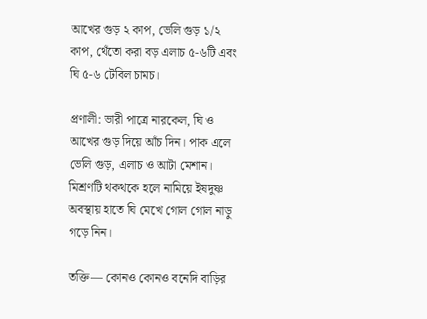আখের গুড় ২ কাপ, ভেলি গুড় ১/২ কাপ, থেঁতো করা বড় এলাচ ৫-৬টি এবং ঘি ৫-৬ টেবিল চামচ।

প্রণালী: ভারী পাত্রে নারকেল, ঘি ও আখের গুড় দিয়ে আঁচ দিন। পাক এলে ভেলি গুড়, এলাচ ও আটা মেশান। মিশ্রণটি থকথকে হলে নামিয়ে ইষদুষ্ণ অবস্থায় হাতে ঘি মেখে গোল গোল নাড়ু গড়ে নিন।

তক্তি— কোনও কোনও বনেদি বাড়ির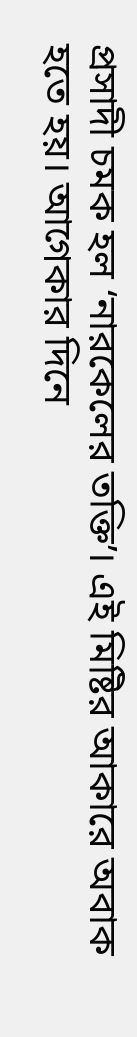প্রসাদী চমক হল ‘নারকেলের তক্তি’। এই মিষ্টির আকারে অবাক হতে হয়। আগেকার দিনে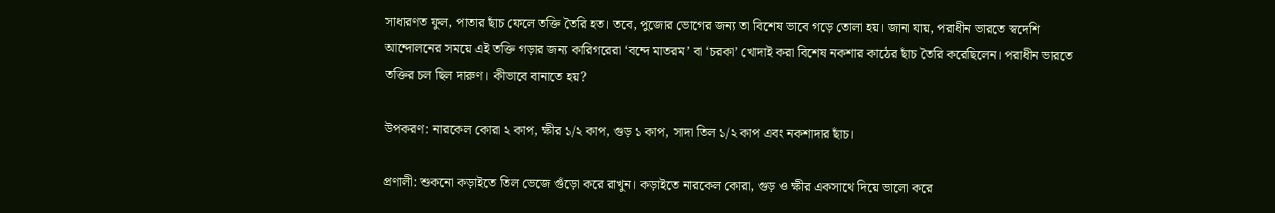সাধারণত ফুল, পাতার ছাঁচ ফেলে তক্তি তৈরি হত। তবে, পুজোর ভোগের জন্য তা বিশেষ ভাবে গড়ে তোলা হয়। জানা যায়, পরাধীন ভারতে স্বদেশি আন্দোলনের সময়ে এই তক্তি গড়ার জন্য কারিগরেরা ‘বন্দে মাতরম’ বা ‘চরকা’ খোদাই করা বিশেষ নকশার কাঠের ছাঁচ তৈরি করেছিলেন। পরাধীন ভারতে তক্তির চল ছিল দারুণ। কীভাবে বানাতে হয়?

উপকরণ: নারকেল কোরা ২ কাপ, ক্ষীর ১/২ কাপ, গুড় ১ কাপ, সাদা তিল ১/২ কাপ এবং নকশাদার ছাঁচ।

প্রণালী: শুকনো কড়াইতে তিল ভেজে গুঁড়ো করে রাখুন। কড়াইতে নারকেল কোরা, গুড় ও ক্ষীর একসাথে দিয়ে ভালো করে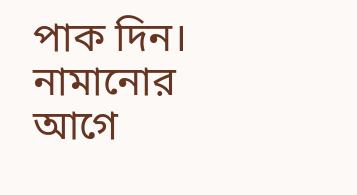পাক দিন। নামানোর আগে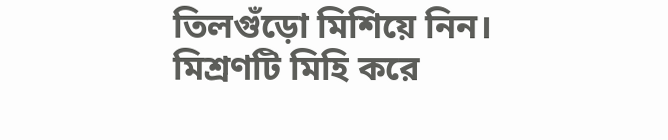তিলগুঁড়ো মিশিয়ে নিন। মিশ্রণটি মিহি করে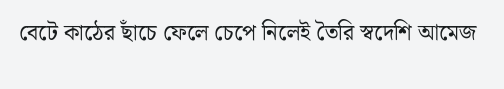বেটে কাঠের ছাঁচে ফেলে চেপে নিলেই তৈরি স্বদেশি আমেজ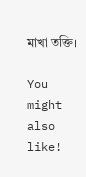মাখা তক্তি।

You might also like!